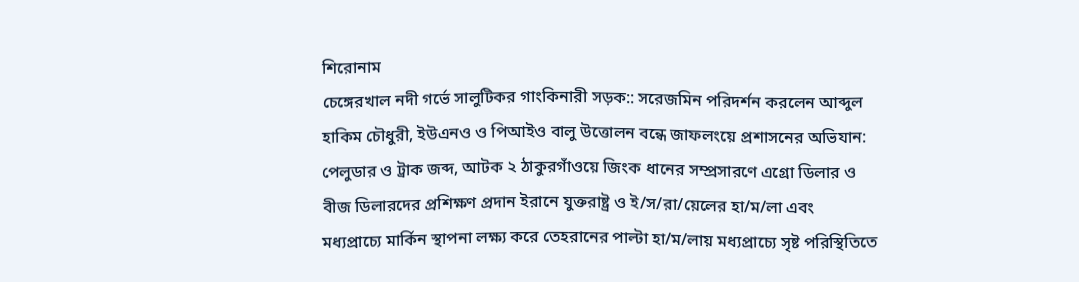শিরোনাম
চেঙ্গেরখাল নদী গর্ভে সালুটিকর গাংকিনারী সড়ক:: সরেজমিন পরিদর্শন করলেন আব্দুল হাকিম চৌধুরী, ইউএনও ও পিআইও বালু উত্তোলন বন্ধে জাফলংয়ে প্রশাসনের অভিযান: পেলুডার ও ট্রাক জব্দ, আটক ২ ঠাকুরগাঁওয়ে জিংক ধানের সম্প্রসারণে এগ্রো ডিলার ও বীজ ডিলারদের প্রশিক্ষণ প্রদান ইরানে যুক্তরাষ্ট্র ও ই/স/রা/য়েলের হা/ম/লা এবং মধ্যপ্রাচ্যে মার্কিন স্থাপনা লক্ষ্য করে তেহরানের পাল্টা হা/ম/লায় মধ্যপ্রাচ্যে সৃষ্ট পরিস্থিতিতে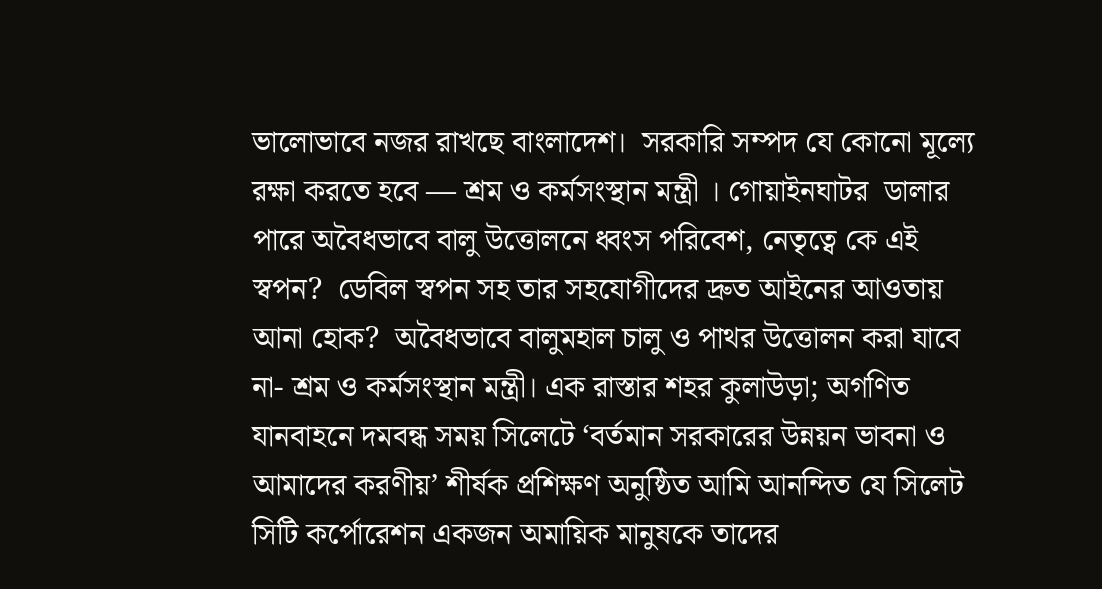ভালোভাবে নজর রাখছে বাংলাদেশ।  সরকারি সম্পদ যে কোনো মূল্যে রক্ষা করতে হবে — শ্রম ও কর্মসংস্থান মন্ত্রী । গোয়াইনঘাটর  ডালার পারে অবৈধভাবে বালু উত্তোলনে ধ্বংস পরিবেশ, নেতৃত্বে কে এই স্বপন?  ডেবিল স্বপন সহ তার সহযোগীদের দ্রুত আইনের আওতায় আনা হোক?  অবৈধভাবে বালুমহাল চালু ও পাথর উত্তোলন করা যাবে না- শ্রম ও কর্মসংস্থান মন্ত্রী। এক রাস্তার শহর কুলাউড়া; অগণিত যানবাহনে দমবন্ধ সময় সিলেটে ‘বর্তমান সরকারের উন্নয়ন ভাবনা ও আমাদের করণীয়’ শীর্ষক প্রশিক্ষণ অনুষ্ঠিত আমি আনন্দিত যে সিলেট সিটি কর্পোরেশন একজন অমায়িক মানুষকে তাদের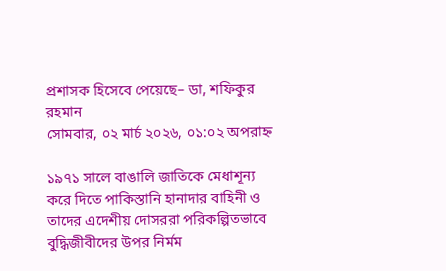প্রশাসক হিসেবে পেয়েছে– ডা, শফিকুর রহমান
সোমবার, ০২ মার্চ ২০২৬, ০১:০২ অপরাহ্ন

১৯৭১ সালে বাঙালি জাতিকে মেধাশূন্য করে দিতে পাকিস্তানি হানাদার বাহিনী ও তাদের এদেশীয় দোসররা পরিকল্পিতভাবে বুদ্ধিজীবীদের উপর নির্মম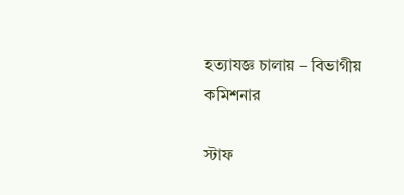হত্যাযজ্ঞ চালায় – বিভাগীয় কমিশনার

স্টাফ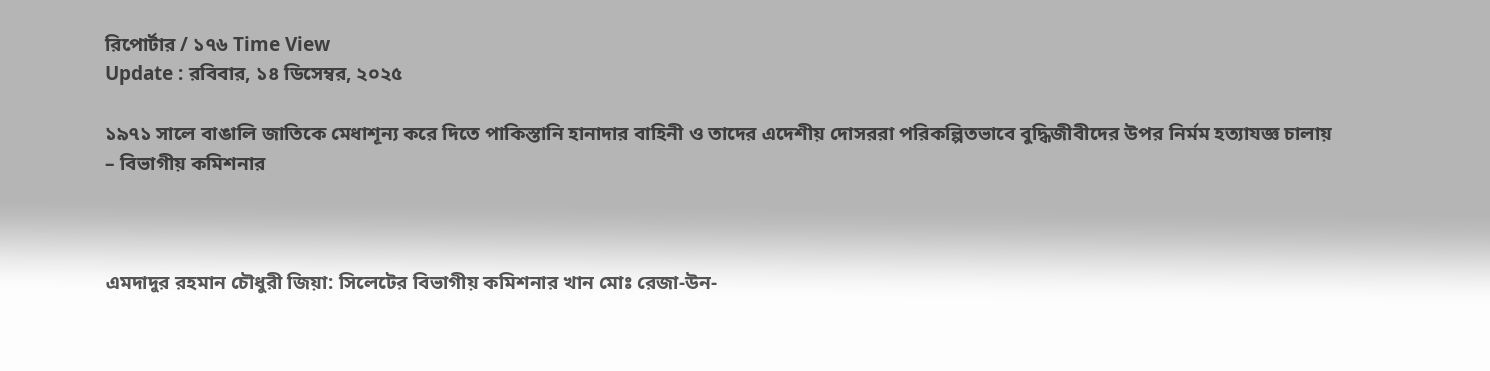রিপোর্টার / ১৭৬ Time View
Update : রবিবার, ১৪ ডিসেম্বর, ২০২৫

১৯৭১ সালে বাঙালি জাতিকে মেধাশূন্য করে দিতে পাকিস্তানি হানাদার বাহিনী ও তাদের এদেশীয় দোসররা পরিকল্পিতভাবে বুদ্ধিজীবীদের উপর নির্মম হত্যাযজ্ঞ চালায় – বিভাগীয় কমিশনার



এমদাদুর রহমান চৌধুরী জিয়া: সিলেটের বিভাগীয় কমিশনার খান মোঃ রেজা-উন-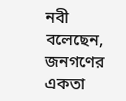নবী বলেছেন, জনগণের একতা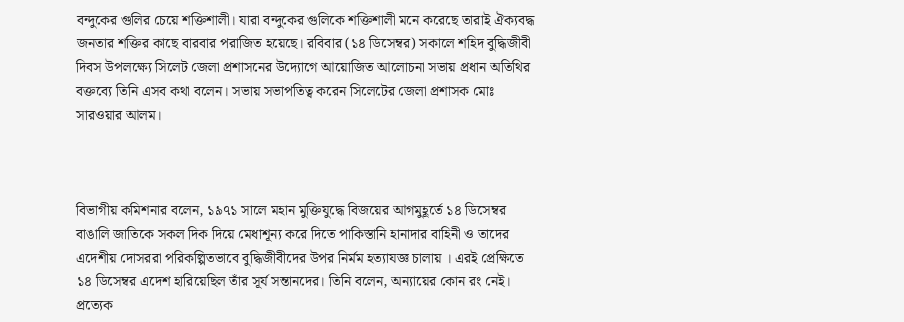বন্দুকের গুলির চেয়ে শক্তিশালী। যারা বন্দুকের গুলিকে শক্তিশালী মনে করেছে তারাই ঐক্যবদ্ধ জনতার শক্তির কাছে বারবার পরাজিত হয়েছে। রবিবার (১৪ ডিসেম্বর) সকালে শহিদ বুদ্ধিজীবী দিবস উপলক্ষ্যে সিলেট জেলা প্রশাসনের উদ্যোগে আয়োজিত আলোচনা সভায় প্রধান অতিথির বক্তব্যে তিনি এসব কথা বলেন। সভায় সভাপতিত্ব করেন সিলেটের জেলা প্রশাসক মোঃ সারওয়ার আলম।



বিভাগীয় কমিশনার বলেন, ১৯৭১ সালে মহান মুক্তিযুদ্ধে বিজয়ের আগমুহূর্তে ১৪ ডিসেম্বর বাঙালি জাতিকে সকল দিক দিয়ে মেধাশূন্য করে দিতে পাকিস্তানি হানাদার বাহিনী ও তাদের এদেশীয় দোসররা পরিকল্পিতভাবে বুদ্ধিজীবীদের উপর নির্মম হত্যাযজ্ঞ চালায় । এরই প্রেক্ষিতে ১৪ ডিসেম্বর এদেশ হারিয়েছিল তাঁর সূর্য সন্তানদের। তিনি বলেন, অন্যায়ের কোন রং নেই। প্রত্যেক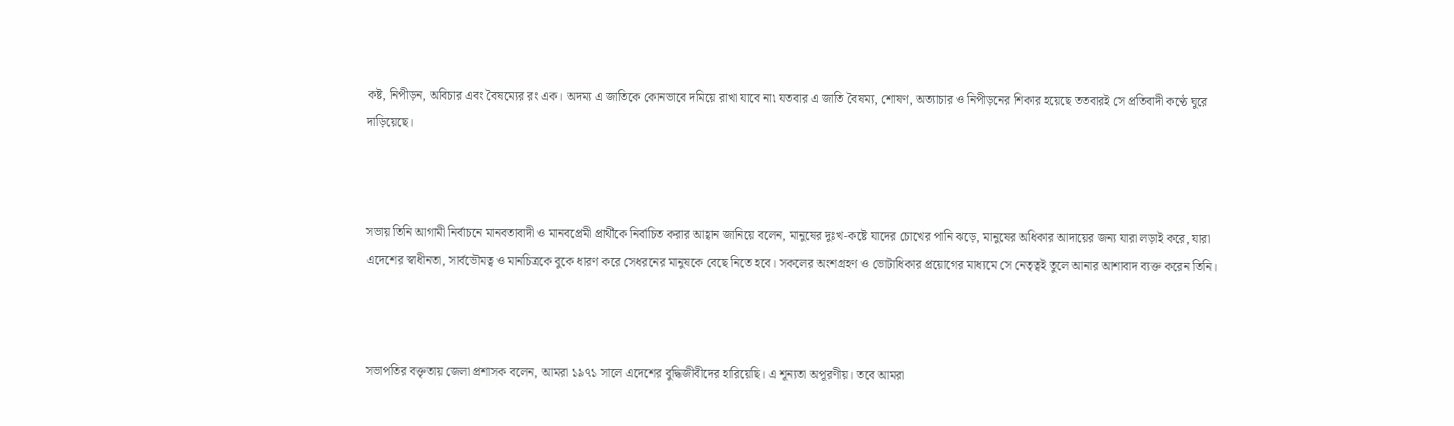কষ্ট, নিপীড়ন, অবিচার এবং বৈষম্যের রং এক। অদম্য এ জাতিকে কোনভাবে দমিয়ে রাখা যাবে না৷ যতবার এ জাতি বৈষম্য, শোষণ, অত্যাচার ও নিপীড়নের শিকার হয়েছে ততবারই সে প্রতিবাদী কণ্ঠে ঘুরে দাড়িয়েছে।



সভায় তিনি আগামী নির্বাচনে মানবতাবাদী ও মানবপ্রেমী প্রার্থীকে নির্বাচিত করার আহ্বান জানিয়ে বলেন, মানুষের দুঃখ-কষ্টে যাদের চোখের পানি ঝড়ে, মানুষের অধিকার আদায়ের জন্য যারা লড়াই করে, যারা এদেশের স্বাধীনতা, সার্বভৌমত্ব ও মানচিত্রকে বুকে ধারণ করে সেধরনের মানুষকে বেছে নিতে হবে। সকলের অংশগ্রহণ ও ভোটাধিকার প্রয়োগের মাধ্যমে সে নেতৃত্বই তুলে আনার আশাবাদ ব্যক্ত করেন তিনি।



সভাপতির বক্তৃতায় জেলা প্রশাসক বলেন, আমরা ১৯৭১ সালে এদেশের বুদ্ধিজীবীদের হারিয়েছি। এ শূন্যতা অপূরণীয়। তবে আমরা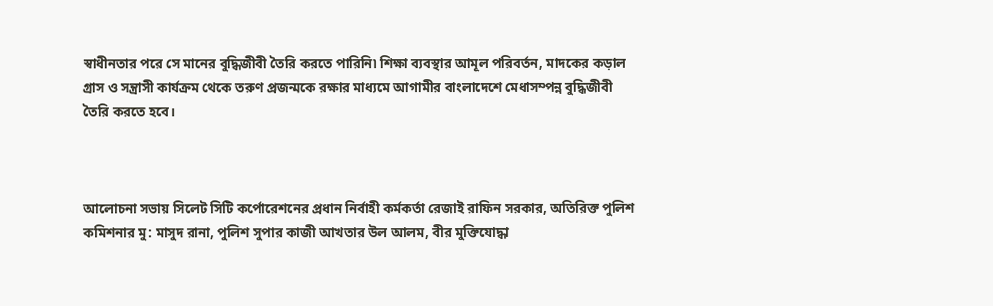স্বাধীনতার পরে সে মানের বুদ্ধিজীবী তৈরি করতে পারিনি৷ শিক্ষা ব্যবস্থার আমূল পরিবর্তন, মাদকের কড়াল গ্রাস ও সন্ত্রাসী কার্যক্রম থেকে তরুণ প্রজন্মকে রক্ষার মাধ্যমে আগামীর বাংলাদেশে মেধাসম্পন্ন বুদ্ধিজীবী তৈরি করতে হবে।



আলোচনা সভায় সিলেট সিটি কর্পোরেশনের প্রধান নির্বাহী কর্মকর্তা রেজাই রাফিন সরকার, অতিরিক্ত পুলিশ কমিশনার মু: মাসুদ রানা, পুলিশ সুপার কাজী আখতার উল আলম, বীর মুক্তিযোদ্ধা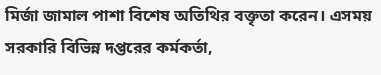মির্জা জামাল পাশা বিশেষ অতিথির বক্তৃতা করেন। এসময় সরকারি বিভিন্ন দপ্তরের কর্মকর্তা,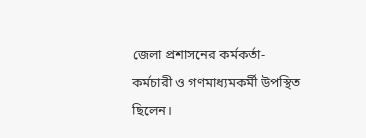জেলা প্রশাসনের কর্মকর্তা-কর্মচারী ও গণমাধ্যমকর্মী উপস্থিত ছিলেন।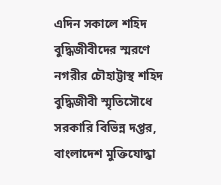এদিন সকালে শহিদ বুদ্ধিজীবীদের স্মরণে নগরীর চৌহাট্টাস্থ শহিদ বুদ্ধিজীবী স্মৃতিসৌধে সরকারি বিভিন্ন দপ্তর, বাংলাদেশ মুক্তিযোদ্ধা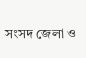সংসদ জেলা ও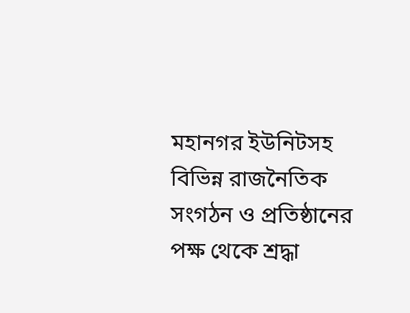মহানগর ইউনিটসহ বিভিন্ন রাজনৈতিক সংগঠন ও প্রতিষ্ঠানের পক্ষ থেকে শ্রদ্ধা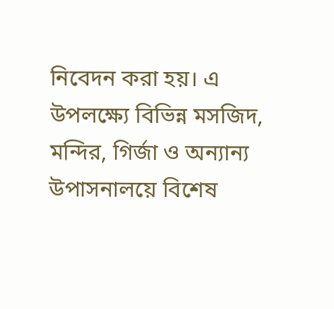নিবেদন করা হয়। এ উপলক্ষ্যে বিভিন্ন মসজিদ, মন্দির, গির্জা ও অন্যান্য উপাসনালয়ে বিশেষ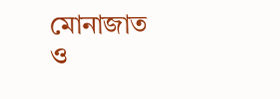মোনাজাত ও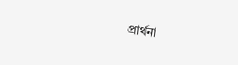প্রার্থনা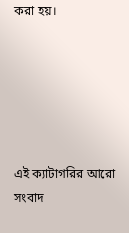করা হয়।






এই ক্যাটাগরির আরো সংবাদ